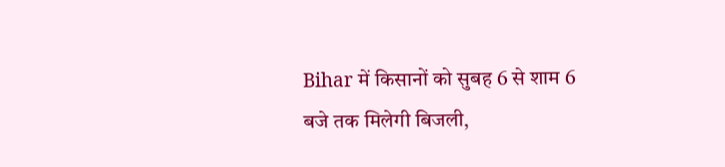Bihar में किसानों को सुबह 6 से शाम 6 बजे तक मिलेगी बिजली,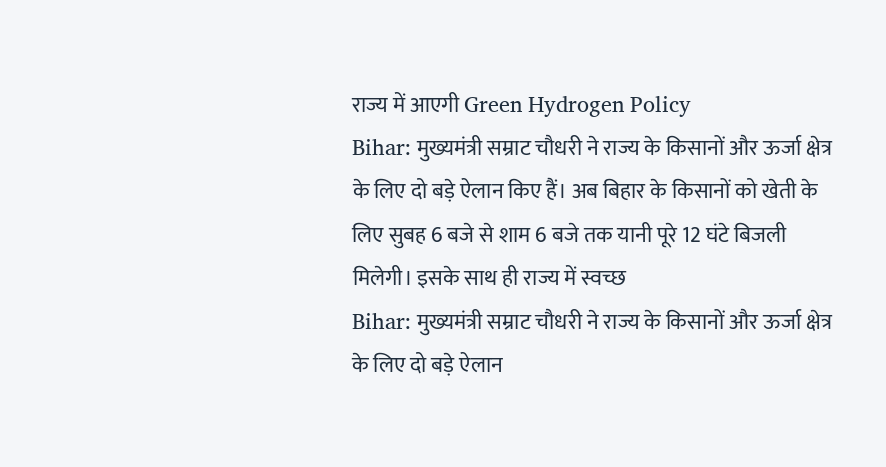राज्य में आएगी Green Hydrogen Policy
Bihar: मुख्यमंत्री सम्राट चौधरी ने राज्य के किसानों और ऊर्जा क्षेत्र के लिए दो बड़े ऐलान किए हैं। अब बिहार के किसानों को खेती के लिए सुबह 6 बजे से शाम 6 बजे तक यानी पूरे 12 घंटे बिजली मिलेगी। इसके साथ ही राज्य में स्वच्छ
Bihar: मुख्यमंत्री सम्राट चौधरी ने राज्य के किसानों और ऊर्जा क्षेत्र के लिए दो बड़े ऐलान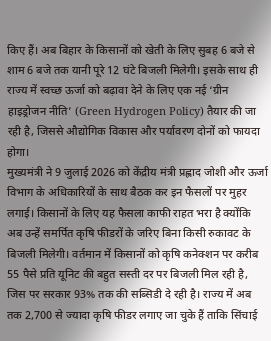किए हैं। अब बिहार के किसानों को खेती के लिए सुबह 6 बजे से शाम 6 बजे तक यानी पूरे 12 घंटे बिजली मिलेगी। इसके साथ ही राज्य में स्वच्छ ऊर्जा को बढ़ावा देने के लिए एक नई ‘ग्रीन हाइड्रोजन नीति’ (Green Hydrogen Policy) तैयार की जा रही है, जिससे औद्योगिक विकास और पर्यावरण दोनों को फायदा होगा।
मुख्यमंत्री ने 9 जुलाई 2026 को केंद्रीय मंत्री प्रह्लाद जोशी और ऊर्जा विभाग के अधिकारियों के साथ बैठक कर इन फैसलों पर मुहर लगाई। किसानों के लिए यह फैसला काफी राहत भरा है क्योंकि अब उन्हें समर्पित कृषि फीडरों के जरिए बिना किसी रुकावट के बिजली मिलेगी। वर्तमान में किसानों को कृषि कनेक्शन पर करीब 55 पैसे प्रति यूनिट की बहुत सस्ती दर पर बिजली मिल रही है, जिस पर सरकार 93% तक की सब्सिडी दे रही है। राज्य में अब तक 2,700 से ज्यादा कृषि फीडर लगाए जा चुके हैं ताकि सिंचाई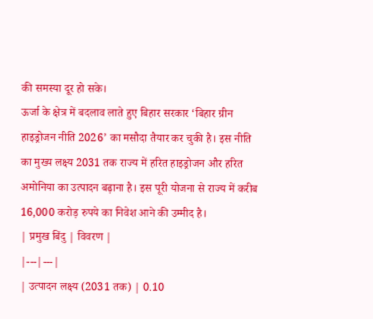की समस्या दूर हो सके।
ऊर्जा के क्षेत्र में बदलाव लाते हुए बिहार सरकार ‘बिहार ग्रीन हाइड्रोजन नीति 2026’ का मसौदा तैयार कर चुकी है। इस नीति का मुख्य लक्ष्य 2031 तक राज्य में हरित हाइड्रोजन और हरित अमोनिया का उत्पादन बढ़ाना है। इस पूरी योजना से राज्य में करीब 16,000 करोड़ रुपये का निवेश आने की उम्मीद है।
| प्रमुख बिंदु | विवरण |
|---|---|
| उत्पादन लक्ष्य (2031 तक) | 0.10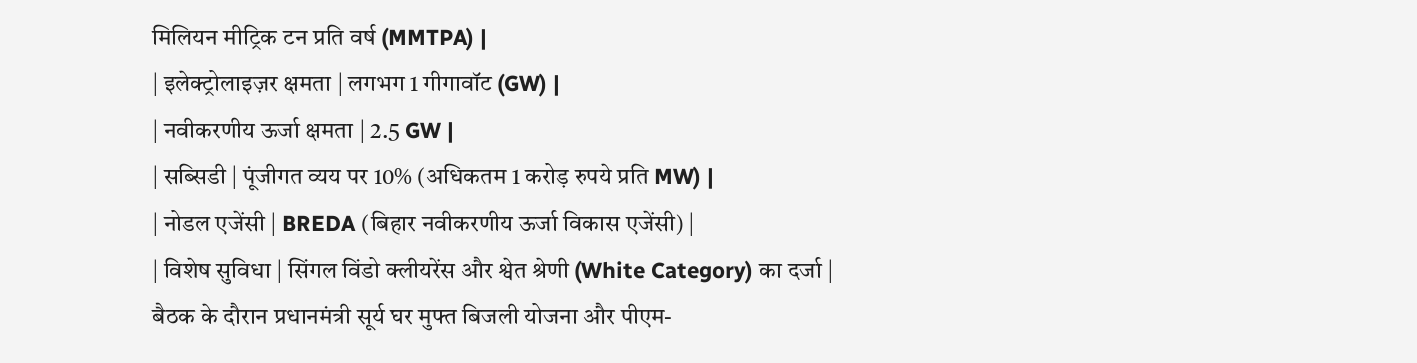मिलियन मीट्रिक टन प्रति वर्ष (MMTPA) |
| इलेक्ट्रोलाइज़र क्षमता | लगभग 1 गीगावॉट (GW) |
| नवीकरणीय ऊर्जा क्षमता | 2.5 GW |
| सब्सिडी | पूंजीगत व्यय पर 10% (अधिकतम 1 करोड़ रुपये प्रति MW) |
| नोडल एजेंसी | BREDA (बिहार नवीकरणीय ऊर्जा विकास एजेंसी) |
| विशेष सुविधा | सिंगल विंडो क्लीयरेंस और श्वेत श्रेणी (White Category) का दर्जा |
बैठक के दौरान प्रधानमंत्री सूर्य घर मुफ्त बिजली योजना और पीएम-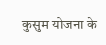कुसुम योजना के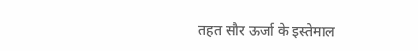तहत सौर ऊर्जा के इस्तेमाल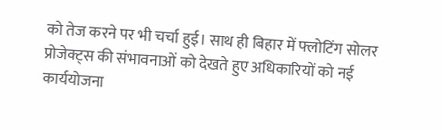को तेज करने पर भी चर्चा हुई। साथ ही बिहार में फ्लोटिंग सोलर प्रोजेक्ट्स की संभावनाओं को देखते हुए अधिकारियों को नई कार्ययोजना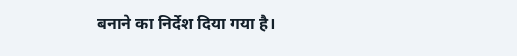बनाने का निर्देश दिया गया है।